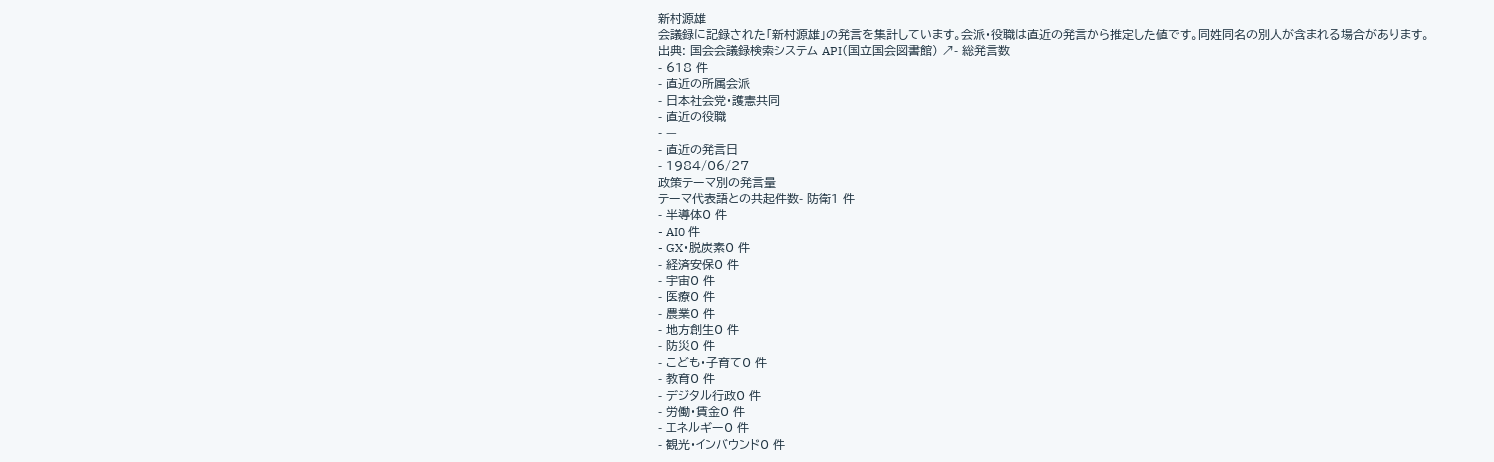新村源雄
会議録に記録された「新村源雄」の発言を集計しています。会派・役職は直近の発言から推定した値です。同姓同名の別人が含まれる場合があります。
出典: 国会会議録検索システム API(国立国会図書館) ↗- 総発言数
- 618 件
- 直近の所属会派
- 日本社会党・護憲共同
- 直近の役職
- —
- 直近の発言日
- 1984/06/27
政策テーマ別の発言量
テーマ代表語との共起件数- 防衛1 件
- 半導体0 件
- AI0 件
- GX・脱炭素0 件
- 経済安保0 件
- 宇宙0 件
- 医療0 件
- 農業0 件
- 地方創生0 件
- 防災0 件
- こども・子育て0 件
- 教育0 件
- デジタル行政0 件
- 労働・賃金0 件
- エネルギー0 件
- 観光・インバウンド0 件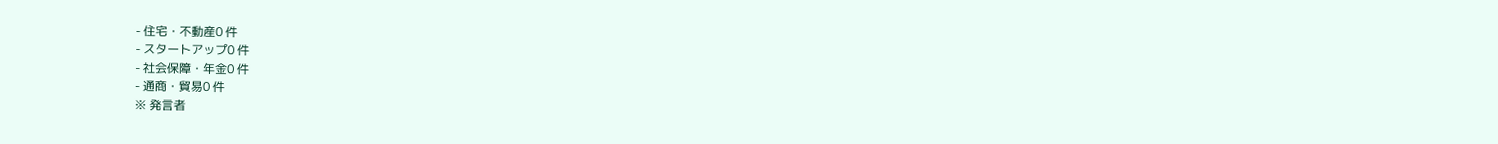- 住宅・不動産0 件
- スタートアップ0 件
- 社会保障・年金0 件
- 通商・貿易0 件
※ 発言者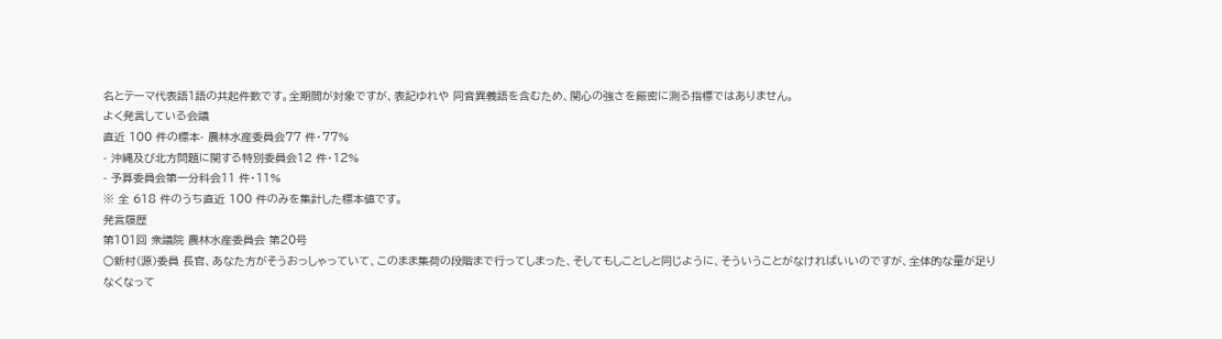名とテーマ代表語1語の共起件数です。全期間が対象ですが、表記ゆれや 同音異義語を含むため、関心の強さを厳密に測る指標ではありません。
よく発言している会議
直近 100 件の標本- 農林水産委員会77 件・77%
- 沖縄及び北方問題に関する特別委員会12 件・12%
- 予算委員会第一分科会11 件・11%
※ 全 618 件のうち直近 100 件のみを集計した標本値です。
発言履歴
第101回 衆議院 農林水産委員会 第20号
○新村(源)委員 長官、あなた方がそうおっしゃっていて、このまま集荷の段階まで行ってしまった、そしてもしことしと同じように、そういうことがなければいいのですが、全体的な量が足りなくなって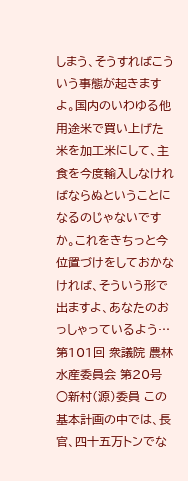しまう、そうすればこういう事態が起きますよ。国内のいわゆる他用途米で買い上げた米を加工米にして、主食を今度輸入しなければならぬということになるのじゃないですか。これをきちっと今位置づけをしておかなければ、そういう形で出ますよ、あなたのおっしゃっているよう…
第101回 衆議院 農林水産委員会 第20号
○新村(源)委員 この基本計画の中では、長官、四十五万トンでな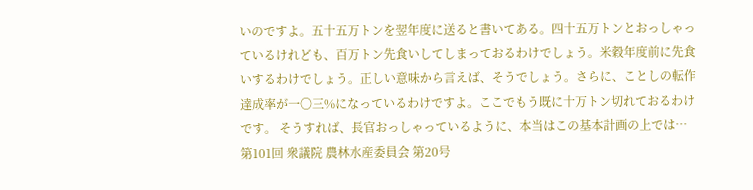いのですよ。五十五万トンを翌年度に送ると書いてある。四十五万トンとおっしゃっているけれども、百万トン先食いしてしまっておるわけでしょう。米穀年度前に先食いするわけでしょう。正しい意味から言えば、そうでしょう。さらに、ことしの転作達成率が一〇三%になっているわけですよ。ここでもう既に十万トン切れておるわけです。 そうすれば、長官おっしゃっているように、本当はこの基本計画の上では…
第101回 衆議院 農林水産委員会 第20号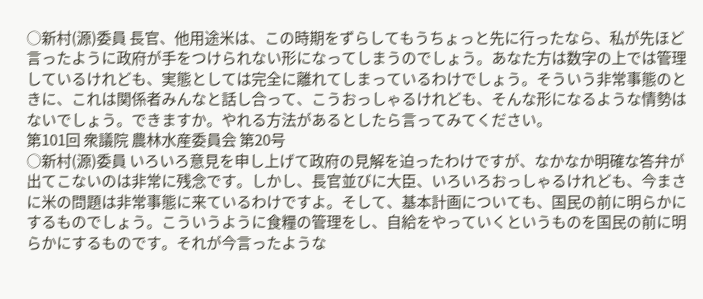○新村(源)委員 長官、他用途米は、この時期をずらしてもうちょっと先に行ったなら、私が先ほど言ったように政府が手をつけられない形になってしまうのでしょう。あなた方は数字の上では管理しているけれども、実態としては完全に離れてしまっているわけでしょう。そういう非常事態のときに、これは関係者みんなと話し合って、こうおっしゃるけれども、そんな形になるような情勢はないでしょう。できますか。やれる方法があるとしたら言ってみてください。
第101回 衆議院 農林水産委員会 第20号
○新村(源)委員 いろいろ意見を申し上げて政府の見解を迫ったわけですが、なかなか明確な答弁が出てこないのは非常に残念です。しかし、長官並びに大臣、いろいろおっしゃるけれども、今まさに米の問題は非常事態に来ているわけですよ。そして、基本計画についても、国民の前に明らかにするものでしょう。こういうように食糧の管理をし、自給をやっていくというものを国民の前に明らかにするものです。それが今言ったような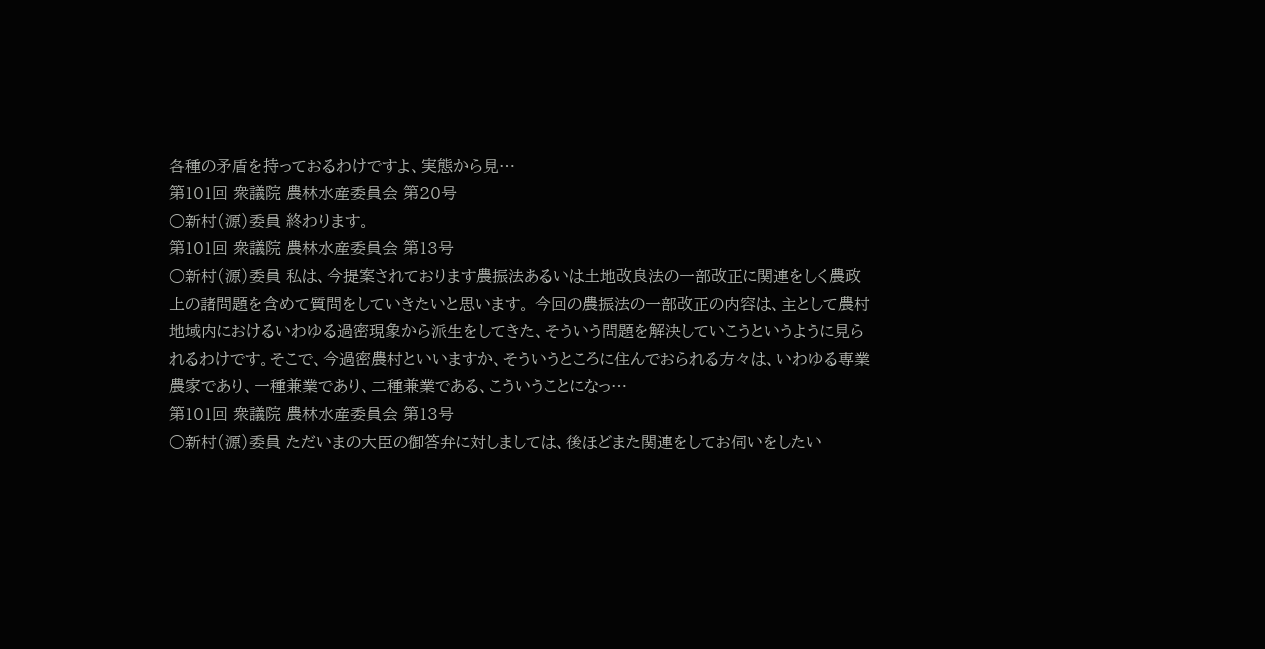各種の矛盾を持っておるわけですよ、実態から見…
第101回 衆議院 農林水産委員会 第20号
○新村(源)委員 終わります。
第101回 衆議院 農林水産委員会 第13号
○新村(源)委員 私は、今提案されております農振法あるいは土地改良法の一部改正に関連をしく農政上の諸問題を含めて質問をしていきたいと思います。 今回の農振法の一部改正の内容は、主として農村地域内におけるいわゆる過密現象から派生をしてきた、そういう問題を解決していこうというように見られるわけです。そこで、今過密農村といいますか、そういうところに住んでおられる方々は、いわゆる専業農家であり、一種兼業であり、二種兼業である、こういうことになっ…
第101回 衆議院 農林水産委員会 第13号
○新村(源)委員 ただいまの大臣の御答弁に対しましては、後ほどまた関連をしてお伺いをしたい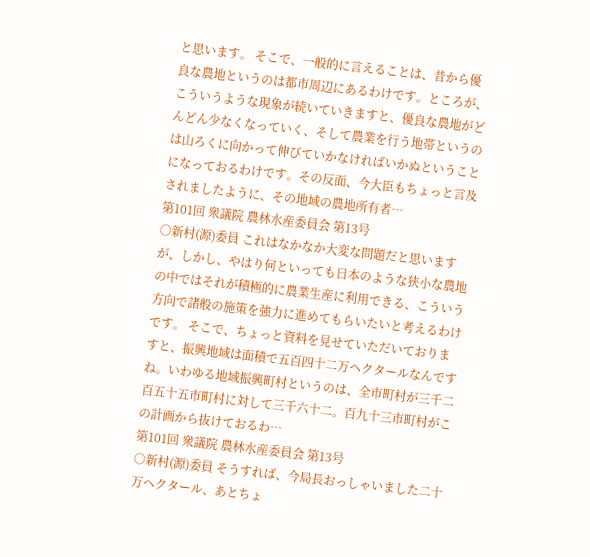と思います。 そこで、一般的に言えることは、昔から優良な農地というのは都市周辺にあるわけです。ところが、こういうような現象が続いていきますと、優良な農地がどんどん少なくなっていく、そして農業を行う地帯というのは山ろくに向かって伸びていかなければいかぬということになっておるわけです。その反面、今大臣もちょっと言及されましたように、その地域の農地所有者…
第101回 衆議院 農林水産委員会 第13号
○新村(源)委員 これはなかなか大変な問題だと思いますが、しかし、やはり何といっても日本のような狭小な農地の中ではそれが積極的に農業生産に利用できる、こういう方向で諸般の施策を強力に進めてもらいたいと考えるわけです。 そこで、ちょっと資料を見せていただいておりますと、振興地域は面積で五百四十二万ヘクタールなんですね。いわゆる地域振興町村というのは、全市町村が三千二百五十五市町村に対して三千六十二。百九十三市町村がこの計画から抜けておるわ…
第101回 衆議院 農林水産委員会 第13号
○新村(源)委員 そうすれば、今局長おっしゃいました二十万ヘクタール、あとちょ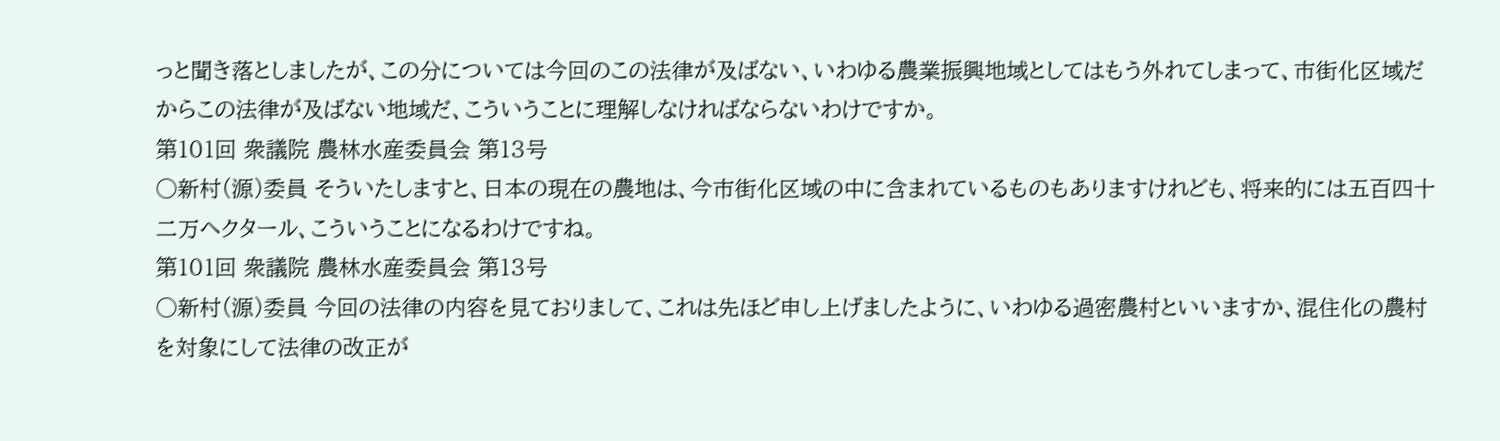っと聞き落としましたが、この分については今回のこの法律が及ばない、いわゆる農業振興地域としてはもう外れてしまって、市街化区域だからこの法律が及ばない地域だ、こういうことに理解しなければならないわけですか。
第101回 衆議院 農林水産委員会 第13号
○新村(源)委員 そういたしますと、日本の現在の農地は、今市街化区域の中に含まれているものもありますけれども、将来的には五百四十二万ヘクタール、こういうことになるわけですね。
第101回 衆議院 農林水産委員会 第13号
○新村(源)委員 今回の法律の内容を見ておりまして、これは先ほど申し上げましたように、いわゆる過密農村といいますか、混住化の農村を対象にして法律の改正が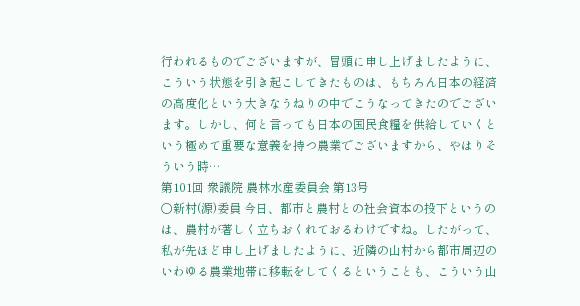行われるものでございますが、冒頭に申し上げましたように、こういう状態を引き起こしてきたものは、もちろん日本の経済の高度化という大きなうねりの中でこうなってきたのでございます。しかし、何と言っても日本の国民食糧を供給していくという極めて重要な意義を持つ農業でございますから、やはりそういう時…
第101回 衆議院 農林水産委員会 第13号
○新村(源)委員 今日、都市と農村との社会資本の投下というのは、農村が著しく立ちおくれておるわけですね。したがって、私が先ほど申し上げましたように、近隣の山村から都市周辺のいわゆる農業地帯に移転をしてくるということも、こういう山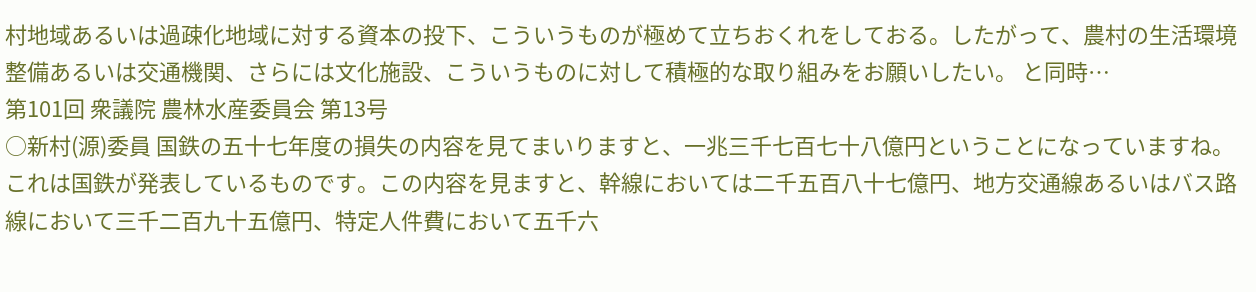村地域あるいは過疎化地域に対する資本の投下、こういうものが極めて立ちおくれをしておる。したがって、農村の生活環境整備あるいは交通機関、さらには文化施設、こういうものに対して積極的な取り組みをお願いしたい。 と同時…
第101回 衆議院 農林水産委員会 第13号
○新村(源)委員 国鉄の五十七年度の損失の内容を見てまいりますと、一兆三千七百七十八億円ということになっていますね。これは国鉄が発表しているものです。この内容を見ますと、幹線においては二千五百八十七億円、地方交通線あるいはバス路線において三千二百九十五億円、特定人件費において五千六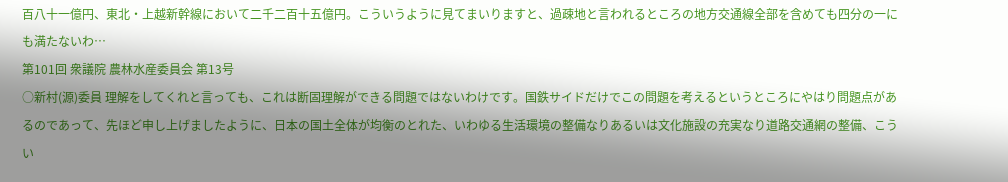百八十一億円、東北・上越新幹線において二千二百十五億円。こういうように見てまいりますと、過疎地と言われるところの地方交通線全部を含めても四分の一にも満たないわ…
第101回 衆議院 農林水産委員会 第13号
○新村(源)委員 理解をしてくれと言っても、これは断固理解ができる問題ではないわけです。国鉄サイドだけでこの問題を考えるというところにやはり問題点があるのであって、先ほど申し上げましたように、日本の国土全体が均衡のとれた、いわゆる生活環境の整備なりあるいは文化施設の充実なり道路交通網の整備、こうい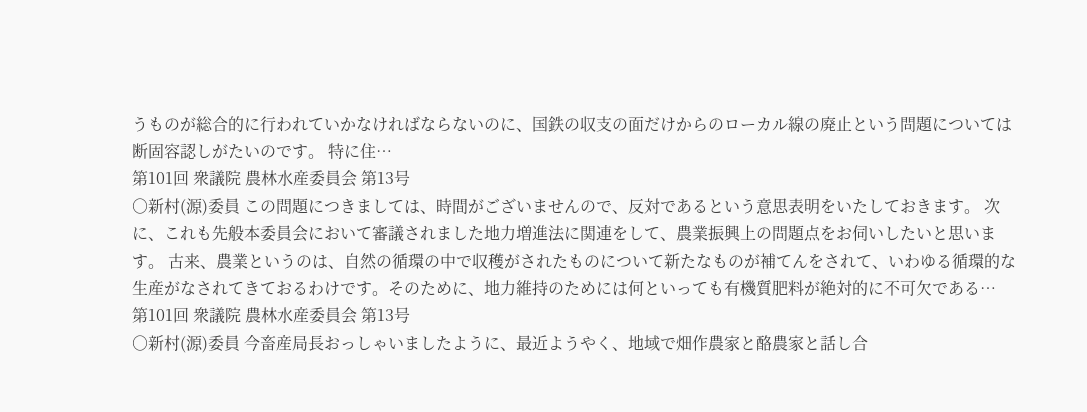うものが総合的に行われていかなければならないのに、国鉄の収支の面だけからのローカル線の廃止という問題については断固容認しがたいのです。 特に住…
第101回 衆議院 農林水産委員会 第13号
○新村(源)委員 この問題につきましては、時間がございませんので、反対であるという意思表明をいたしておきます。 次に、これも先般本委員会において審議されました地力増進法に関連をして、農業振興上の問題点をお伺いしたいと思います。 古来、農業というのは、自然の循環の中で収穫がされたものについて新たなものが補てんをされて、いわゆる循環的な生産がなされてきておるわけです。そのために、地力維持のためには何といっても有機質肥料が絶対的に不可欠である…
第101回 衆議院 農林水産委員会 第13号
○新村(源)委員 今畜産局長おっしゃいましたように、最近ようやく、地域で畑作農家と酪農家と話し合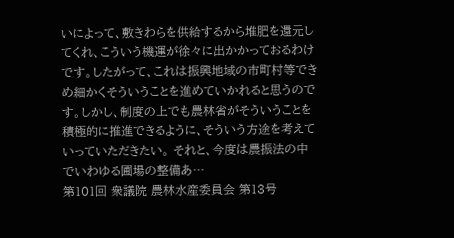いによって、敷きわらを供給するから堆肥を還元してくれ、こういう機運が徐々に出かかっておるわけです。したがって、これは振興地域の市町村等できめ細かくそういうことを進めていかれると思うのです。しかし、制度の上でも農林省がそういうことを積極的に推進できるように、そういう方途を考えていっていただきたい。 それと、今度は農振法の中でいわゆる圃場の整備あ…
第101回 衆議院 農林水産委員会 第13号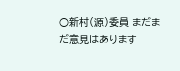○新村(源)委員 まだまだ意見はあります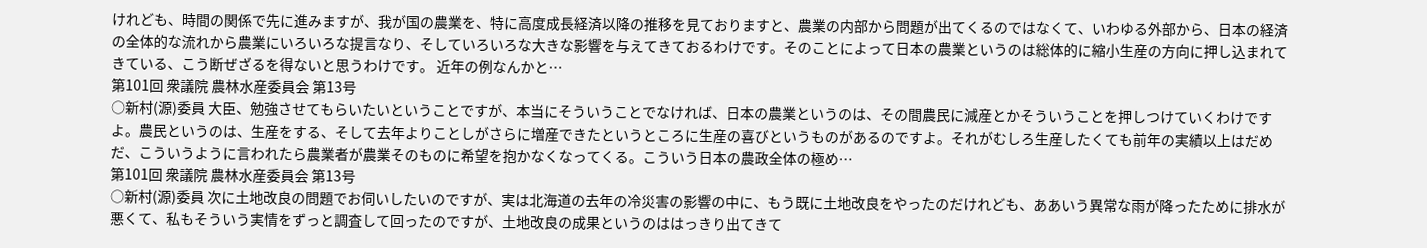けれども、時間の関係で先に進みますが、我が国の農業を、特に高度成長経済以降の推移を見ておりますと、農業の内部から問題が出てくるのではなくて、いわゆる外部から、日本の経済の全体的な流れから農業にいろいろな提言なり、そしていろいろな大きな影響を与えてきておるわけです。そのことによって日本の農業というのは総体的に縮小生産の方向に押し込まれてきている、こう断ぜざるを得ないと思うわけです。 近年の例なんかと…
第101回 衆議院 農林水産委員会 第13号
○新村(源)委員 大臣、勉強させてもらいたいということですが、本当にそういうことでなければ、日本の農業というのは、その間農民に減産とかそういうことを押しつけていくわけですよ。農民というのは、生産をする、そして去年よりことしがさらに増産できたというところに生産の喜びというものがあるのですよ。それがむしろ生産したくても前年の実績以上はだめだ、こういうように言われたら農業者が農業そのものに希望を抱かなくなってくる。こういう日本の農政全体の極め…
第101回 衆議院 農林水産委員会 第13号
○新村(源)委員 次に土地改良の問題でお伺いしたいのですが、実は北海道の去年の冷災害の影響の中に、もう既に土地改良をやったのだけれども、ああいう異常な雨が降ったために排水が悪くて、私もそういう実情をずっと調査して回ったのですが、土地改良の成果というのははっきり出てきて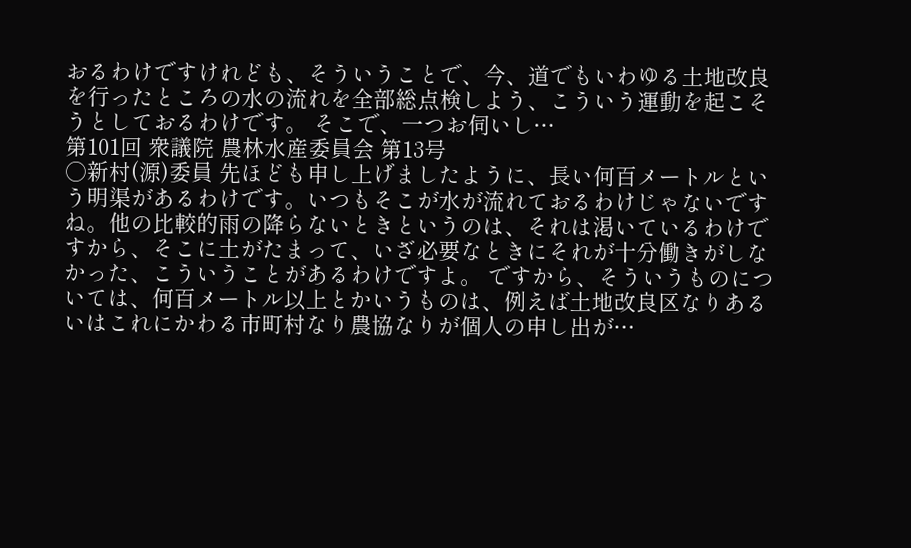おるわけですけれども、そういうことで、今、道でもいわゆる土地改良を行ったところの水の流れを全部総点検しよう、こういう運動を起こそうとしておるわけです。 そこで、一つお伺いし…
第101回 衆議院 農林水産委員会 第13号
○新村(源)委員 先ほども申し上げましたように、長い何百メートルという明渠があるわけです。いつもそこが水が流れておるわけじゃないですね。他の比較的雨の降らないときというのは、それは渇いているわけですから、そこに土がたまって、いざ必要なときにそれが十分働きがしなかった、こういうことがあるわけですよ。 ですから、そういうものについては、何百メートル以上とかいうものは、例えば土地改良区なりあるいはこれにかわる市町村なり農協なりが個人の申し出が…